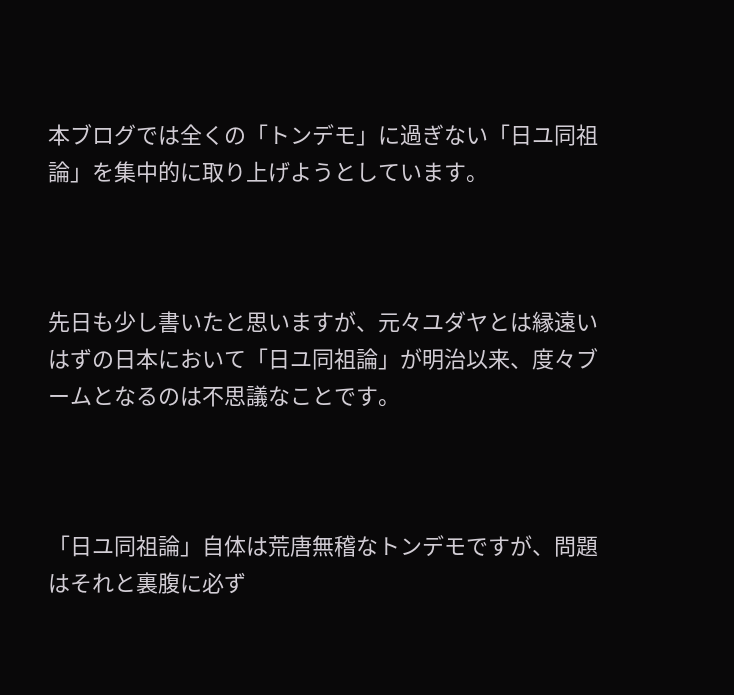本ブログでは全くの「トンデモ」に過ぎない「日ユ同祖論」を集中的に取り上げようとしています。



先日も少し書いたと思いますが、元々ユダヤとは縁遠いはずの日本において「日ユ同祖論」が明治以来、度々ブームとなるのは不思議なことです。



「日ユ同祖論」自体は荒唐無稽なトンデモですが、問題はそれと裏腹に必ず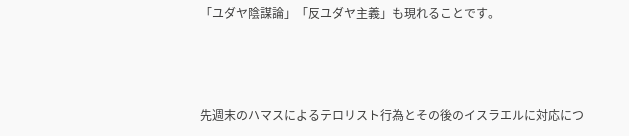「ユダヤ陰謀論」「反ユダヤ主義」も現れることです。



先週末のハマスによるテロリスト行為とその後のイスラエルに対応につ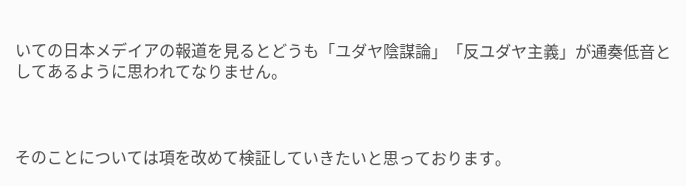いての日本メデイアの報道を見るとどうも「ユダヤ陰謀論」「反ユダヤ主義」が通奏低音としてあるように思われてなりません。



そのことについては項を改めて検証していきたいと思っております。